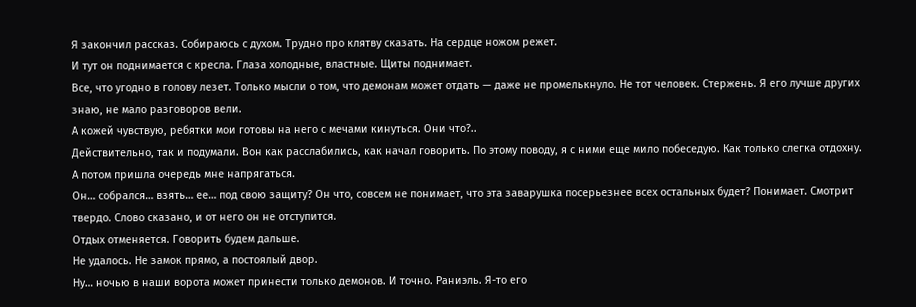Я закончил рассказ. Собираюсь с духом. Трудно про клятву сказать. На сердце ножом режет.
И тут он поднимается с кресла. Глаза холодные, властные. Щиты поднимает.
Все, что угодно в голову лезет. Только мысли о том, что демонам может отдать — даже не промелькнуло. Не тот человек. Стержень. Я его лучше других знаю, не мало разговоров вели.
А кожей чувствую, ребятки мои готовы на него с мечами кинуться. Они что?..
Действительно, так и подумали. Вон как расслабились, как начал говорить. По этому поводу, я с ними еще мило побеседую. Как только слегка отдохну.
А потом пришла очередь мне напрягаться.
Он… собрался… взять… ее… под свою защиту? Он что, совсем не понимает, что эта заварушка посерьезнее всех остальных будет? Понимает. Смотрит твердо. Слово сказано, и от него он не отступится.
Отдых отменяется. Говорить будем дальше.
Не удалось. Не замок прямо, а постоялый двор.
Ну… ночью в наши ворота может принести только демонов. И точно. Раниэль. Я-то его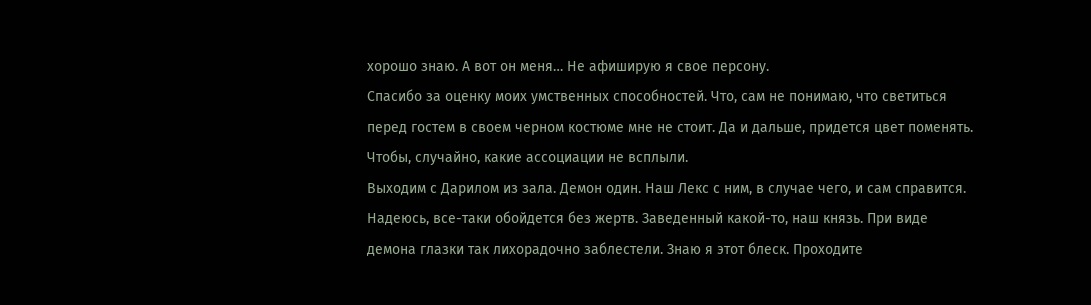хорошо знаю. А вот он меня… Не афиширую я свое персону.
Спасибо за оценку моих умственных способностей. Что, сам не понимаю, что светиться перед гостем в своем черном костюме мне не стоит. Да и дальше, придется цвет поменять. Чтобы, случайно, какие ассоциации не всплыли.
Выходим с Дарилом из зала. Демон один. Наш Лекс с ним, в случае чего, и сам справится. Надеюсь, все-таки обойдется без жертв. Заведенный какой-то, наш князь. При виде демона глазки так лихорадочно заблестели. Знаю я этот блеск. Проходите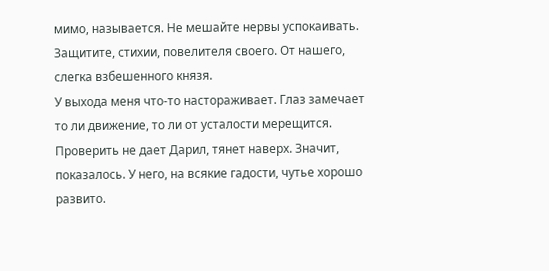мимо, называется. Не мешайте нервы успокаивать. Защитите, стихии, повелителя своего. От нашего, слегка взбешенного князя.
У выхода меня что-то настораживает. Глаз замечает то ли движение, то ли от усталости мерещится. Проверить не дает Дарил, тянет наверх. Значит, показалось. У него, на всякие гадости, чутье хорошо развито.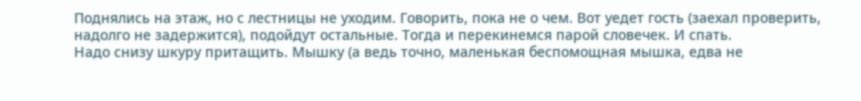Поднялись на этаж, но с лестницы не уходим. Говорить, пока не о чем. Вот уедет гость (заехал проверить, надолго не задержится), подойдут остальные. Тогда и перекинемся парой словечек. И спать.
Надо снизу шкуру притащить. Мышку (а ведь точно, маленькая беспомощная мышка, едва не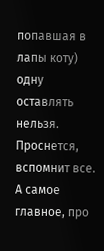попавшая в лапы коту) одну оставлять нельзя. Проснется, вспомнит все. А самое главное, про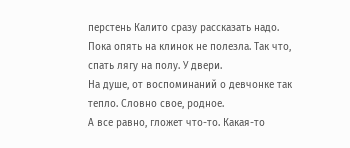перстень Калито сразу рассказать надо. Пока опять на клинок не полезла. Так что, спать лягу на полу. У двери.
На душе, от воспоминаний о девчонке так тепло. Словно свое, родное.
А все равно, гложет что-то. Какая-то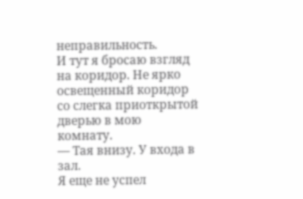неправильность.
И тут я бросаю взгляд на коридор. Не ярко освещенный коридор со слегка приоткрытой дверью в мою комнату.
— Тая внизу. У входа в зал.
Я еще не успел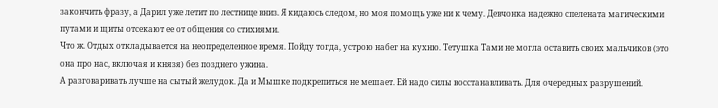закончить фразу, а Дарил уже летит по лестнице вниз. Я кидаюсь следом, но моя помощь уже ни к чему. Девчонка надежно спелената магическими путами и щиты отсекают ее от общения со стихиями.
Что ж. Отдых откладывается на неопределенное время. Пойду тогда, устрою набег на кухню. Тетушка Тами не могла оставить своих мальчиков (это она про нас, включая и князя) без позднего ужина.
А разговаривать лучше на сытый желудок. Да и Мышке подкрепиться не мешает. Ей надо силы восстанавливать. Для очередных разрушений.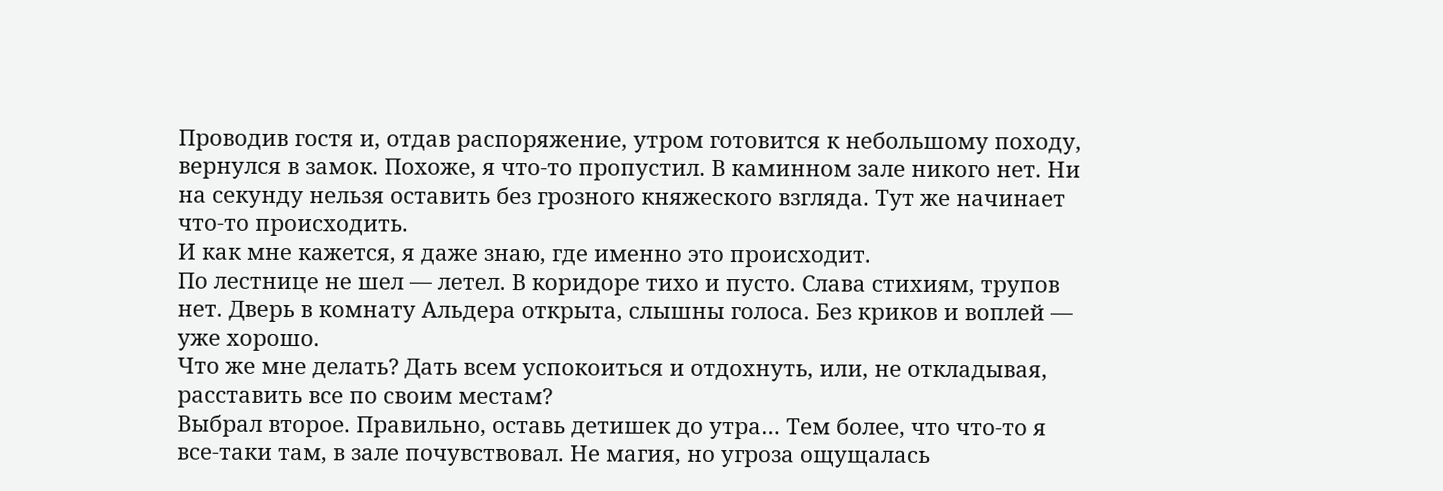Проводив гостя и, отдав распоряжение, утром готовится к небольшому походу, вернулся в замок. Похоже, я что-то пропустил. В каминном зале никого нет. Ни на секунду нельзя оставить без грозного княжеского взгляда. Тут же начинает что-то происходить.
И как мне кажется, я даже знаю, где именно это происходит.
По лестнице не шел — летел. В коридоре тихо и пусто. Слава стихиям, трупов нет. Дверь в комнату Альдера открыта, слышны голоса. Без криков и воплей — уже хорошо.
Что же мне делать? Дать всем успокоиться и отдохнуть, или, не откладывая, расставить все по своим местам?
Выбрал второе. Правильно, оставь детишек до утра… Тем более, что что-то я все-таки там, в зале почувствовал. Не магия, но угроза ощущалась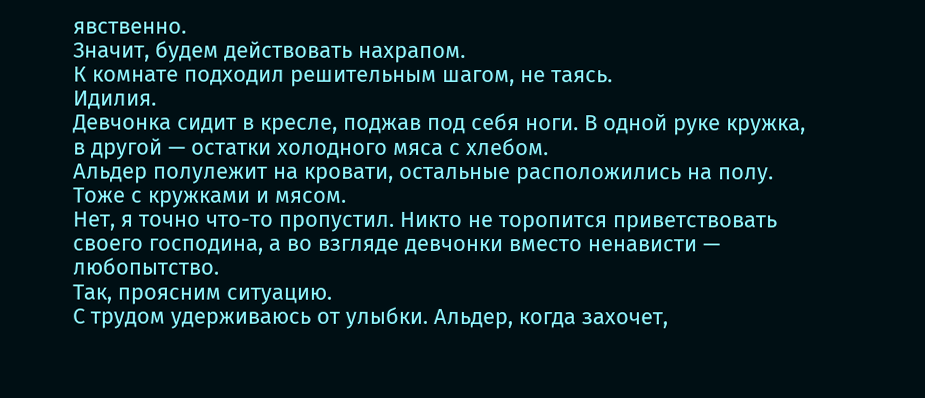явственно.
Значит, будем действовать нахрапом.
К комнате подходил решительным шагом, не таясь.
Идилия.
Девчонка сидит в кресле, поджав под себя ноги. В одной руке кружка, в другой — остатки холодного мяса с хлебом.
Альдер полулежит на кровати, остальные расположились на полу. Тоже с кружками и мясом.
Нет, я точно что-то пропустил. Никто не торопится приветствовать своего господина, а во взгляде девчонки вместо ненависти — любопытство.
Так, проясним ситуацию.
С трудом удерживаюсь от улыбки. Альдер, когда захочет,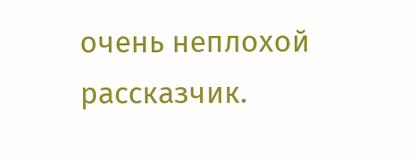очень неплохой рассказчик.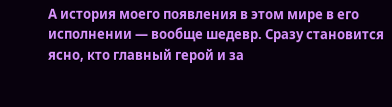А история моего появления в этом мире в его исполнении — вообще шедевр. Сразу становится ясно, кто главный герой и за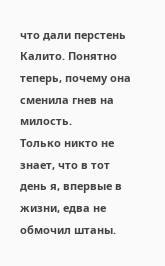что дали перстень Калито. Понятно теперь, почему она сменила гнев на милость.
Только никто не знает, что в тот день я, впервые в жизни, едва не обмочил штаны.